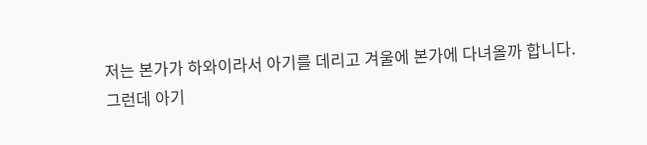저는 본가가 하와이라서 아기를 데리고 겨울에 본가에 다녀올까 합니다.
그런데 아기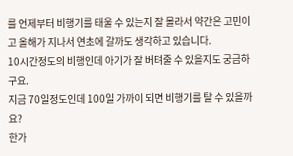를 언제부터 비행기를 태울 수 있는지 잘 몰라서 약간은 고민이고 올해가 지나서 연초에 갈까도 생각하고 있습니다.
10시간정도의 비행인데 아기가 잘 버텨줄 수 있을지도 궁금하구요.
지금 70일정도인데 100일 가까이 되면 비행기를 탈 수 있을까요?
한가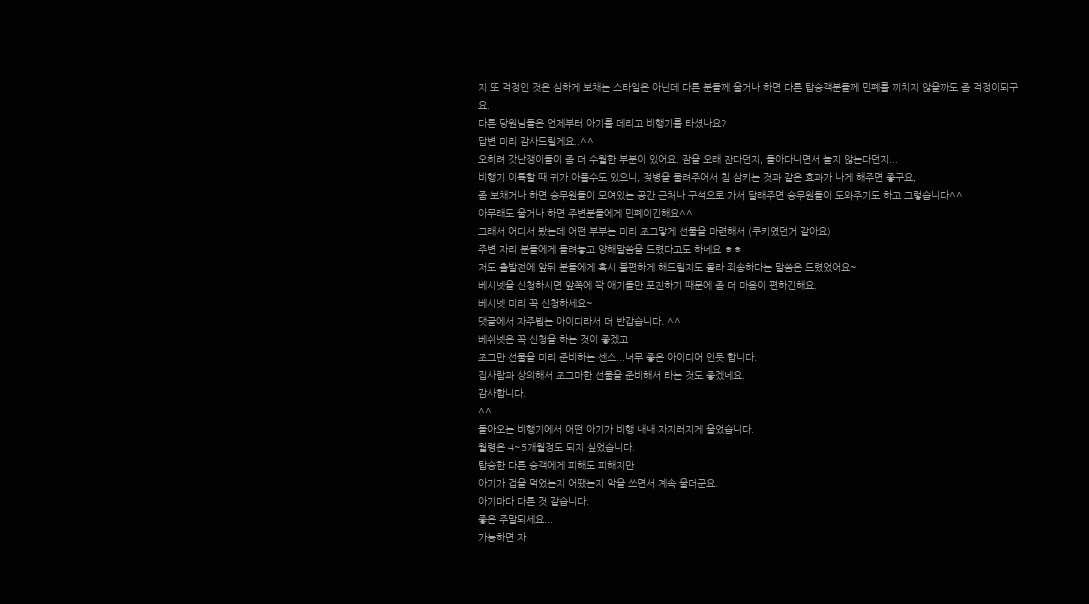지 또 걱정인 것은 심하게 보채는 스타일은 아닌데 다른 분들께 울거나 하면 다른 탑승객분들께 민폐를 끼치지 않을까도 좀 걱정이되구요.
다른 당원님들은 언제부터 아기를 데리고 비행기를 타셨나요?
답변 미리 감사드릴게요..^^
오히려 갓난쟁이들이 좀 더 수월한 부분이 있어요. 잠을 오래 잔다던지, 돌아다니면서 놀지 않는다던지...
비행기 이륙할 때 귀가 아플수도 있으니, 젖병을 물려주어서 침 삼키는 것과 같은 효과가 나게 해주면 좋구요,
좀 보채거나 하면 승무원들이 모여있는 공간 근처나 구석으로 가서 달래주면 승무원들이 도와주기도 하고 그렇습니다^^
아무래도 울거나 하면 주변분들에게 민폐이긴해요^^
그래서 어디서 봤는데 어떤 부부는 미리 조그맣게 선물을 마련해서 (쿠키였던거 같아요)
주변 자리 분들에게 돌려놓고 양해말씀을 드렸다고도 하네요 ㅎㅎ
저도 출발전에 앞뒤 분들에게 혹시 불편하게 해드릴지도 몰라 죄송하다는 말씀은 드렸었어요~
베시넷을 신청하시면 앞쪽에 쫙 애기들만 포진하기 때문에 좀 더 마음이 편하긴해요.
베시넷 미리 꼭 신청하세요~
댓글에서 자주뵙는 아이디라서 더 반갑습니다. ^^
베쉬넷은 꼭 신청을 하는 것이 좋겠고
조그만 선물을 미리 준비하는 센스...너무 좋은 아이디어 인듯 합니다.
집사람과 상의해서 조그마한 선물을 준비해서 타는 것도 좋겠네요.
감사합니다.
^^
돌아오는 비행기에서 어떤 아기가 비행 내내 자지러지게 울었습니다.
월령은 4~5개월정도 되지 싶었습니다.
탑승한 다른 승객에게 피해도 피해지만
아기가 겁을 먹었는지 어땠는지 악을 쓰면서 계속 울더군요.
아기마다 다른 것 같습니다.
좋은 주말되세요...
가능하면 자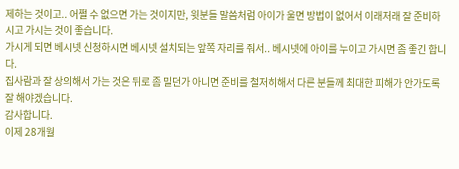제하는 것이고.. 어쩔 수 없으면 가는 것이지만, 윗분들 말씀처럼 아이가 울면 방법이 없어서 이래저래 잘 준비하시고 가시는 것이 좋습니다.
가시게 되면 베시넷 신청하시면 베시넷 설치되는 앞쪽 자리를 줘서.. 베시넷에 아이를 누이고 가시면 좀 좋긴 합니다.
집사람과 잘 상의해서 가는 것은 뒤로 좀 밀던가 아니면 준비를 철저히해서 다른 분들께 최대한 피해가 안가도록 잘 해야겠습니다.
감사합니다.
이제 28개월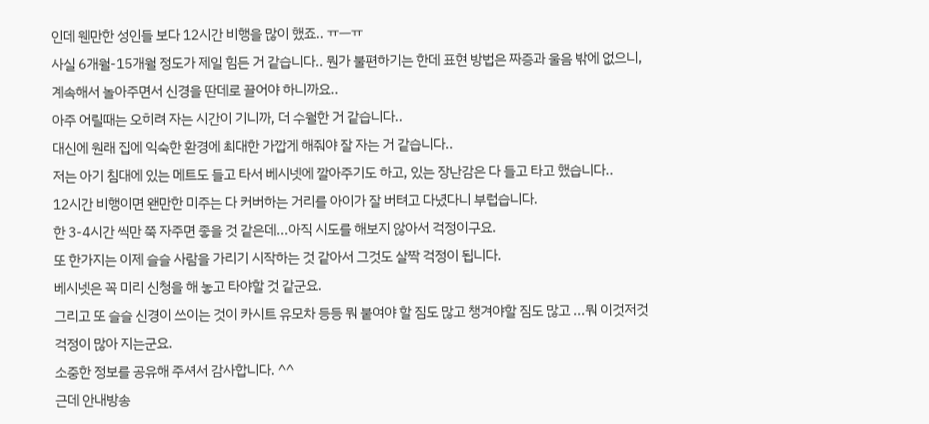인데 웬만한 성인들 보다 12시간 비행을 많이 했죠.. ㅠㅡㅠ
사실 6개월-15개월 정도가 제일 힘든 거 같습니다.. 뭔가 불편하기는 한데 표현 방법은 짜증과 울음 밖에 없으니, 계속해서 놀아주면서 신경을 딴데로 끌어야 하니까요..
아주 어릴때는 오히려 자는 시간이 기니까, 더 수월한 거 같습니다..
대신에 원래 집에 익숙한 환경에 최대한 가깝게 해줘야 잘 자는 거 같습니다..
저는 아기 침대에 있는 메트도 들고 타서 베시넷에 깔아주기도 하고, 있는 장난감은 다 들고 타고 했습니다..
12시간 비행이면 왠만한 미주는 다 커버하는 거리를 아이가 잘 버텨고 다녔다니 부럽습니다.
한 3-4시간 씩만 쭉 자주면 좋을 것 같은데...아직 시도를 해보지 않아서 걱정이구요.
또 한가지는 이제 슬슬 사람을 가리기 시작하는 것 같아서 그것도 살짝 걱정이 됩니다.
베시넷은 꼭 미리 신청을 해 놓고 타야할 것 같군요.
그리고 또 슬슬 신경이 쓰이는 것이 카시트 유모차 등등 뭐 붙여야 할 짐도 많고 챙겨야할 짐도 많고 ...뭐 이것저것 걱정이 많아 지는군요.
소중한 정보를 공유해 주셔서 감사합니다. ^^
근데 안내방송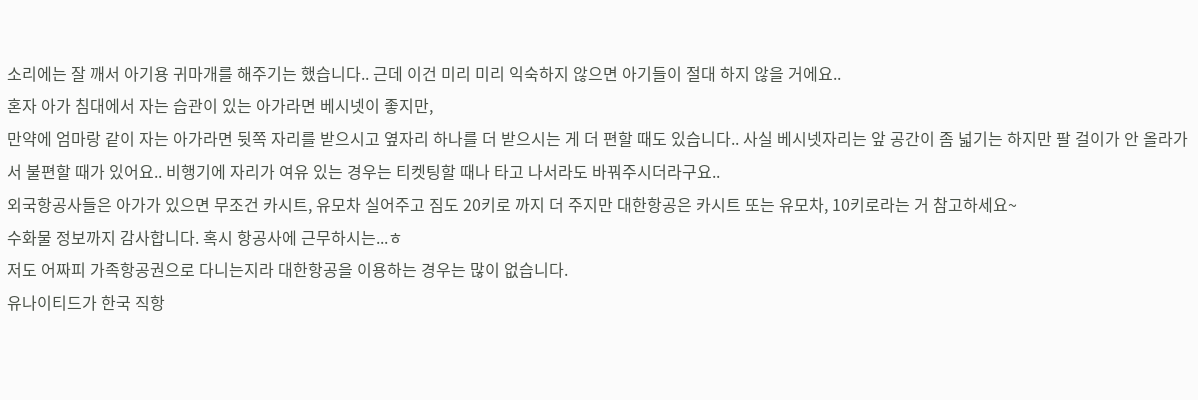소리에는 잘 깨서 아기용 귀마개를 해주기는 했습니다.. 근데 이건 미리 미리 익숙하지 않으면 아기들이 절대 하지 않을 거에요..
혼자 아가 침대에서 자는 습관이 있는 아가라면 베시넷이 좋지만,
만약에 엄마랑 같이 자는 아가라면 뒷쪽 자리를 받으시고 옆자리 하나를 더 받으시는 게 더 편할 때도 있습니다.. 사실 베시넷자리는 앞 공간이 좀 넓기는 하지만 팔 걸이가 안 올라가서 불편할 때가 있어요.. 비행기에 자리가 여유 있는 경우는 티켓팅할 때나 타고 나서라도 바꿔주시더라구요..
외국항공사들은 아가가 있으면 무조건 카시트, 유모차 실어주고 짐도 20키로 까지 더 주지만 대한항공은 카시트 또는 유모차, 10키로라는 거 참고하세요~
수화물 정보까지 감사합니다. 혹시 항공사에 근무하시는...ㅎ
저도 어짜피 가족항공권으로 다니는지라 대한항공을 이용하는 경우는 많이 없습니다.
유나이티드가 한국 직항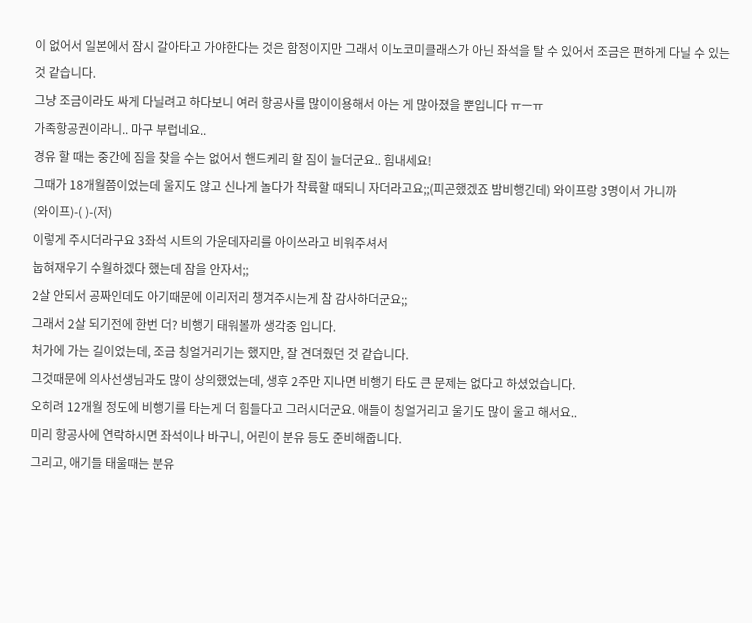이 없어서 일본에서 잠시 갈아타고 가야한다는 것은 함정이지만 그래서 이노코미클래스가 아닌 좌석을 탈 수 있어서 조금은 편하게 다닐 수 있는 것 같습니다.
그냥 조금이라도 싸게 다닐려고 하다보니 여러 항공사를 많이이용해서 아는 게 많아졌을 뿐입니다 ㅠㅡㅠ
가족항공권이라니.. 마구 부럽네요..
경유 할 때는 중간에 짐을 찾을 수는 없어서 핸드케리 할 짐이 늘더군요.. 힘내세요!
그때가 18개월쯤이었는데 울지도 않고 신나게 놀다가 착륙할 때되니 자더라고요;;(피곤했겠죠 밤비행긴데) 와이프랑 3명이서 가니까
(와이프)-( )-(저)
이렇게 주시더라구요 3좌석 시트의 가운데자리를 아이쓰라고 비워주셔서
눕혀재우기 수월하겠다 했는데 잠을 안자서;;
2살 안되서 공짜인데도 아기때문에 이리저리 챙겨주시는게 참 감사하더군요;;
그래서 2살 되기전에 한번 더? 비행기 태워볼까 생각중 입니다.
처가에 가는 길이었는데, 조금 칭얼거리기는 했지만, 잘 견뎌줬던 것 같습니다.
그것때문에 의사선생님과도 많이 상의했었는데, 생후 2주만 지나면 비행기 타도 큰 문제는 없다고 하셨었습니다.
오히려 12개월 정도에 비행기를 타는게 더 힘들다고 그러시더군요. 애들이 칭얼거리고 울기도 많이 울고 해서요..
미리 항공사에 연락하시면 좌석이나 바구니, 어린이 분유 등도 준비해줍니다.
그리고, 애기들 태울때는 분유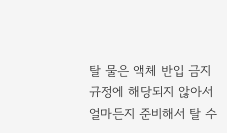탈 물은 액체 반입 금지 규정에 해당되지 않아서 얼마든지 준비해서 탈 수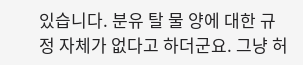있습니다. 분유 탈 물 양에 대한 규정 자체가 없다고 하더군요. 그냥 허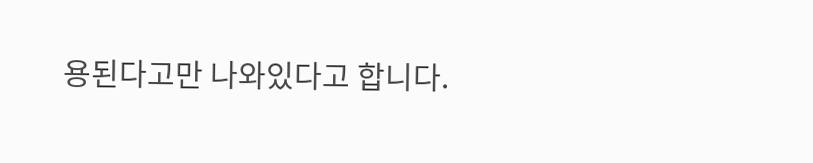용된다고만 나와있다고 합니다.